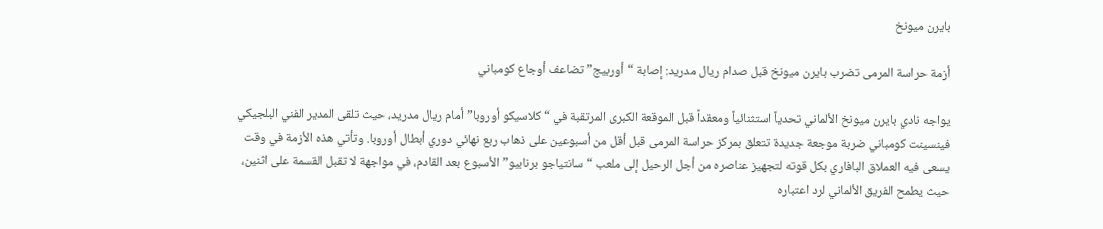بايرن ميونخ

أزمة حراسة المرمى تضرب بايرن ميونخ قبل صدام ريال مدريد: إصابة “أوربيج” تضاعف أوجاع كومباني

يواجه نادي بايرن ميونخ الألماني تحدياً استثنائياً ومعقداً قبل الموقعة الكبرى المرتقبة في “كلاسيكو أوروبا” أمام ريال مدريد، حيث تلقى المدير الفني البلجيكي فينسينت كومباني ضربة موجعة جديدة تتعلق بمركز حراسة المرمى قبل أقل من أسبوعين على ذهاب ربع نهائي دوري أبطال أوروبا. وتأتي هذه الأزمة في وقت يسعى فيه العملاق البافاري بكل قوته لتجهيز عناصره من أجل الرحيل إلى ملعب “سانتياجو برنابيو” الأسبوع بعد القادم، في مواجهة لا تقبل القسمة على اثنين، حيث يطمح الفريق الألماني لرد اعتباره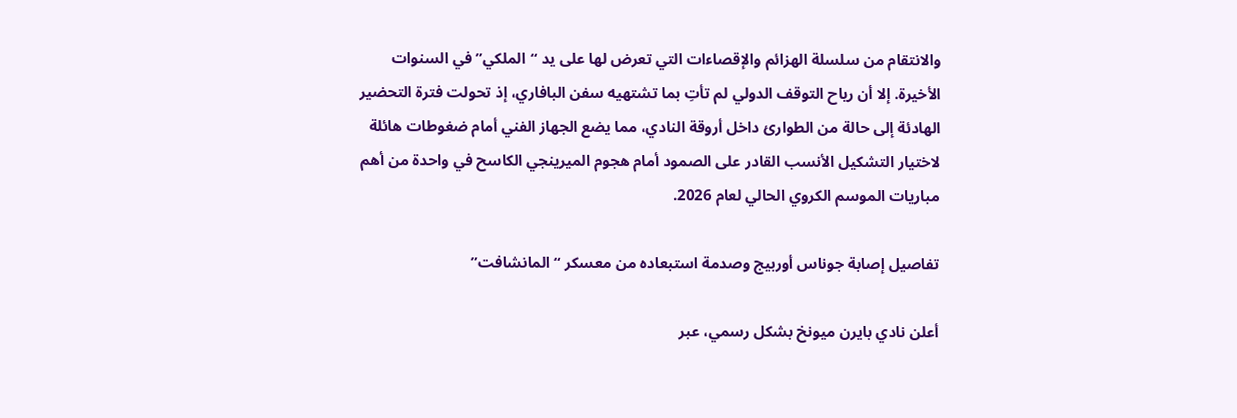والانتقام من سلسلة الهزائم والإقصاءات التي تعرض لها على يد “الملكي” في السنوات الأخيرة. إلا أن رياح التوقف الدولي لم تأتِ بما تشتهيه سفن البافاري، إذ تحولت فترة التحضير الهادئة إلى حالة من الطوارئ داخل أروقة النادي، مما يضع الجهاز الفني أمام ضغوطات هائلة لاختيار التشكيل الأنسب القادر على الصمود أمام هجوم الميرينجي الكاسح في واحدة من أهم مباريات الموسم الكروي الحالي لعام 2026.

تفاصيل إصابة جوناس أوربيج وصدمة استبعاده من معسكر “المانشافت”

أعلن نادي بايرن ميونخ بشكل رسمي، عبر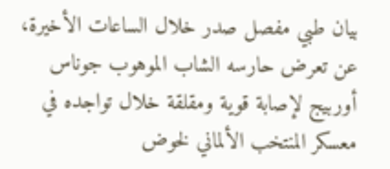بيان طبي مفصل صدر خلال الساعات الأخيرة، عن تعرض حارسه الشاب الموهوب جوناس أوربيج لإصابة قوية ومقلقة خلال تواجده في معسكر المنتخب الألماني لخوض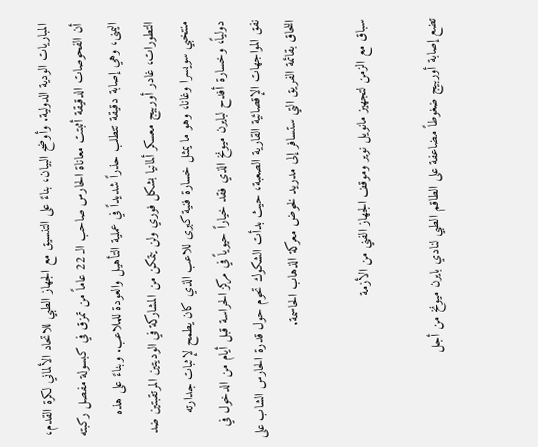المباريات الودية الدولية. وأوضح البيان، بناءً على التنسيق مع الجهاز الطبي للاتحاد الألماني لكرة القدم، أن الفحوصات الدقيقة أثبتت معاناة الحارس صاحب الـ 22 عاماً من تمزق في كبسولة مفصل ركبته اليمنى، وهي إصابة دقيقة تتطلب حذراً شديداً في عملية التأهيل والعودة للملاعب. وبناءً على هذه التطورات، غادر أوربيج معسكر ألمانيا بشكل فوري ولن يتمكن من المشاركة في الوديتين المرتقبتين ضد منتخبي سويسرا وغانا، وهو ما يمثل خسارة فنية كبرى للاعب الذي كان يطمح لإثبات جدارته دولياً، وخسارة أفدح لبايرن ميونخ الذي فقد خياراً حيوياً في مركز الحراسة قبل أيام من الدخول في نفق المواجهات الإقصائية القارية الصعبة، حيث بدأت الشكوك تحوم حول قدرة الحارس الشاب على اللحاق بقائمة الفريق التي ستسافر إلى مدريد لخوض معركة الذهاب الحاسمة.

سباق مع الزمن لتجهيز مانويل نوير وموقف الجهاز الفني من الأزمة

تضع إصابة أوربيج ضغوطاً مضاعفة على الطاقم الطبي لنادي بايرن ميونخ من أجل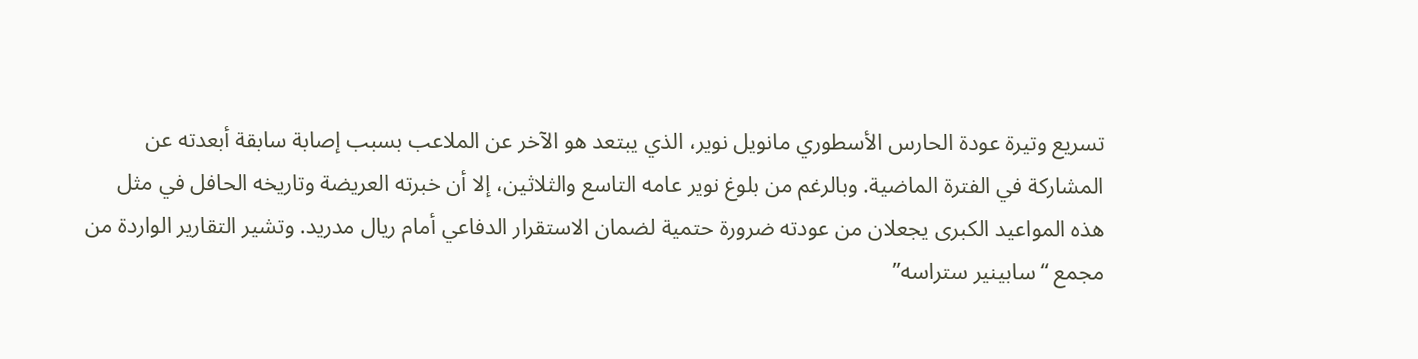تسريع وتيرة عودة الحارس الأسطوري مانويل نوير، الذي يبتعد هو الآخر عن الملاعب بسبب إصابة سابقة أبعدته عن المشاركة في الفترة الماضية. وبالرغم من بلوغ نوير عامه التاسع والثلاثين، إلا أن خبرته العريضة وتاريخه الحافل في مثل هذه المواعيد الكبرى يجعلان من عودته ضرورة حتمية لضمان الاستقرار الدفاعي أمام ريال مدريد. وتشير التقارير الواردة من مجمع “سابينير ستراسه”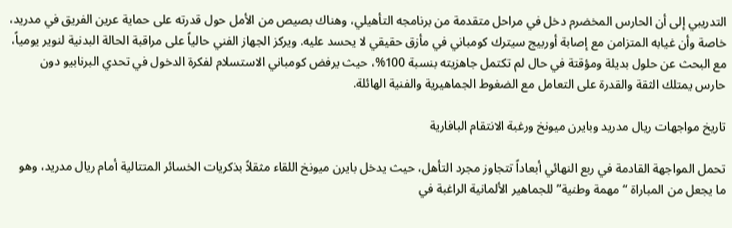التدريبي إلى أن الحارس المخضرم دخل في مراحل متقدمة من برنامجه التأهيلي، وهناك بصيص من الأمل حول قدرته على حماية عرين الفريق في مدريد، خاصة وأن غيابه المتزامن مع إصابة أوربيج سيترك كومباني في مأزق حقيقي لا يحسد عليه. ويركز الجهاز الفني حالياً على مراقبة الحالة البدنية لنوير يومياً، مع البحث عن حلول بديلة ومؤقتة في حال لم تكتمل جاهزيته بنسبة 100%، حيث يرفض كومباني الاستسلام لفكرة الدخول في تحدي البرنابيو دون حارس يمتلك الثقة والقدرة على التعامل مع الضغوط الجماهيرية والفنية الهائلة.

تاريخ مواجهات ريال مدريد وبايرن ميونخ ورغبة الانتقام البافارية

تحمل المواجهة القادمة في ربع النهائي أبعاداً تتجاوز مجرد التأهل، حيث يدخل بايرن ميونخ اللقاء مثقلاً بذكريات الخسائر المتتالية أمام ريال مدريد، وهو ما يجعل من المباراة “مهمة وطنية” للجماهير الألمانية الراغبة في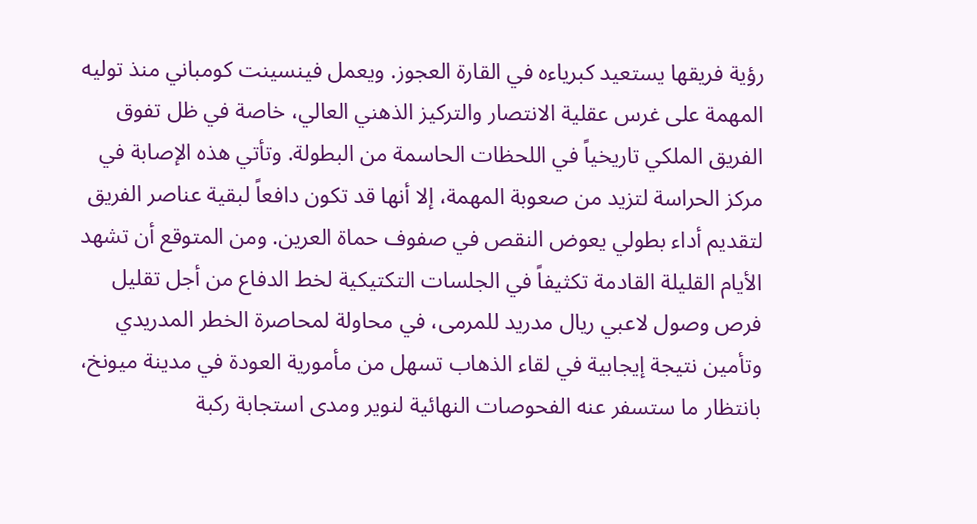رؤية فريقها يستعيد كبرياءه في القارة العجوز. ويعمل فينسينت كومباني منذ توليه المهمة على غرس عقلية الانتصار والتركيز الذهني العالي، خاصة في ظل تفوق الفريق الملكي تاريخياً في اللحظات الحاسمة من البطولة. وتأتي هذه الإصابة في مركز الحراسة لتزيد من صعوبة المهمة، إلا أنها قد تكون دافعاً لبقية عناصر الفريق لتقديم أداء بطولي يعوض النقص في صفوف حماة العرين. ومن المتوقع أن تشهد الأيام القليلة القادمة تكثيفاً في الجلسات التكتيكية لخط الدفاع من أجل تقليل فرص وصول لاعبي ريال مدريد للمرمى، في محاولة لمحاصرة الخطر المدريدي وتأمين نتيجة إيجابية في لقاء الذهاب تسهل من مأمورية العودة في مدينة ميونخ، بانتظار ما ستسفر عنه الفحوصات النهائية لنوير ومدى استجابة ركبة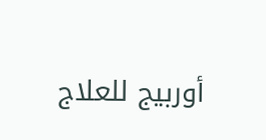أوربيج للعلاج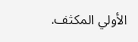الأولي المكثف.